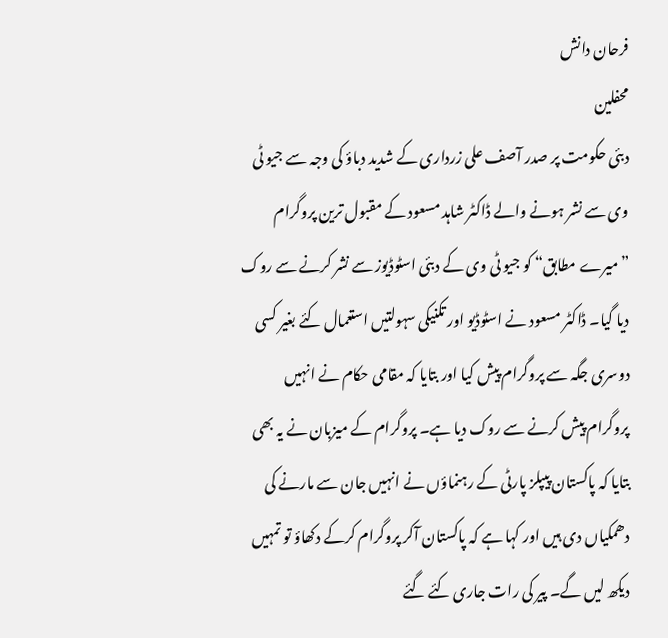فرحان دانش
محفلین
دبئی حکومت پر صدر آصف علی زرداری کے شدید دباؤ کی وجہ سے جیو ٹی وی سے نشر ہونے والے ڈاکٹر شاہد مسعود کے مقبول ترین پروگرام ”میرے مطابق“ کو جیو ٹی وی کے دبئی اسٹوڈیوز سے نشر کرنے سے روک دیا گیا۔ ڈاکٹر مسعود نے اسٹوڈیو اور تکنیکی سہولتیں استعمال کئے بغیر کسی دوسری جگہ سے پروگرام پیش کیا اور بتایا کہ مقامی حکام نے انہیں پروگرام پیش کرنے سے روک دیا ہے۔ پروگرام کے میزبان نے یہ بھی بتایا کہ پاکستان پیپلز پارٹی کے رہنماؤں نے انہیں جان سے مارنے کی دھمکیاں دی ہیں اور کہا ہے کہ پاکستان آکر پروگرام کرکے دکھاؤ تو تمہیں دیکھ لیں گے۔ پیر کی رات جاری کئے گئے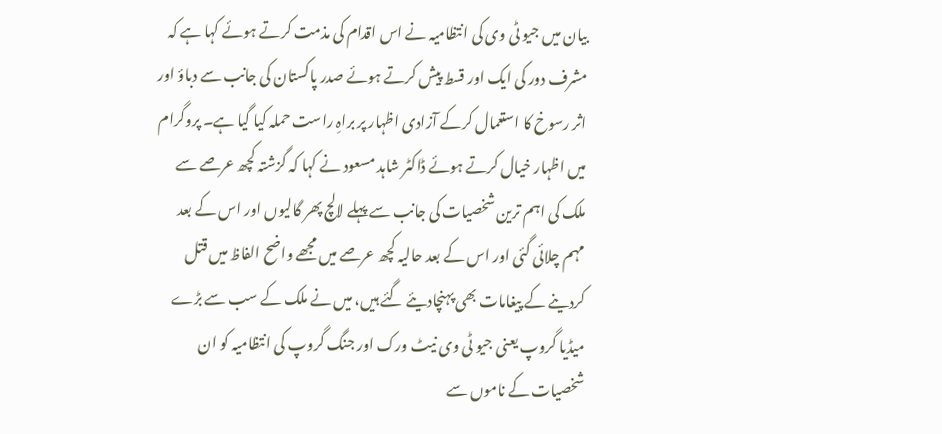بیان میں جیو ٹی وی کی انتظامیہ نے اس اقدام کی مذمت کرتے ہوئے کہا ہے کہ مشرف دور کی ایک اور قسط پیش کرتے ہوئے صدر پاکستان کی جانب سے دباؤ اور اثر رسوخ کا استعمال کرکے آزادی اظہار پر براہِ راست حملہ کیا گیا ہے۔ پروگرام میں اظہار خیال کرتے ہوئے ڈاکٹر شاہد مسعود نے کہا کہ گزشتہ کچھ عرصے سے ملک کی اہم ترین شخصیات کی جانب سے پہلے لالچ پھر گالیوں اور اس کے بعد مہم چلائی گئی اور اس کے بعد حالیہ کچھ عرصے میں مجھے واضح الفاظ میں قتل کردینے کے پیغامات بھی پہنچادیئے گئے ہیں، میں نے ملک کے سب سے بڑے میڈیا گروپ یعنی جیو ٹی وی نیٹ ورک اور جنگ گروپ کی انتظامیہ کو ان شخصیات کے ناموں سے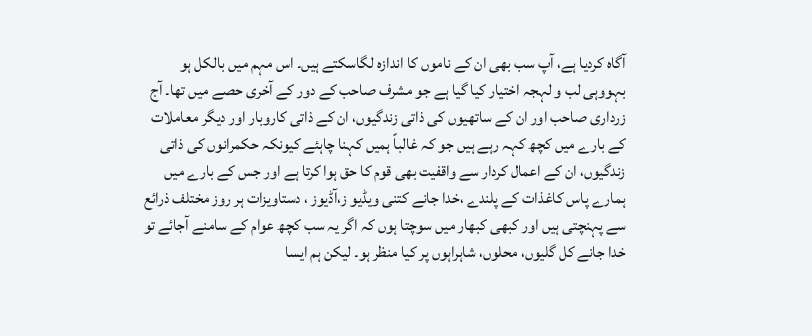آگاہ کردیا ہے، آپ سب بھی ان کے ناموں کا اندازہ لگاسکتے ہیں۔ اس مہم میں بالکل ہو بہووہی لب و لہجہ اختیار کیا گیا ہے جو مشرف صاحب کے دور کے آخری حصے میں تھا۔ آج زرداری صاحب اور ان کے ساتھیوں کی ذاتی زندگیوں، ان کے ذاتی کاروبار اور دیگر معاملات کے بارے میں کچھ کہہ رہے ہیں جو کہ غالباً ہمیں کہنا چاہئے کیونکہ حکمرانوں کی ذاتی زندگیوں، ان کے اعمال کردار سے واقفیت بھی قوم کا حق ہوا کرتا ہے اور جس کے بارے میں ہمارے پاس کاغذات کے پلندے ،خدا جانے کتنی ویڈیو ز،آڈیوز ، دستاویزات ہر روز مختلف ذرائع سے پہنچتی ہیں اور کبھی کبھار میں سوچتا ہوں کہ اگر یہ سب کچھ عوام کے سامنے آجائے تو خدا جانے کل گلیوں، محلوں، شاہراہوں پر کیا منظر ہو۔ لیکن ہم ایسا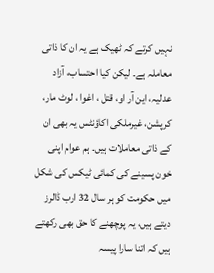نہیں کرتے کہ ٹھیک ہے یہ ان کا ذاتی معاملہ ہے۔ لیکن کیا احتساب، آزاد عدلیہ، این آر او، قتل ، اغوا ، لوٹ مار، کرپشن، غیرملکی اکاؤنٹس یہ بھی ان کے ذاتی معاملات ہیں۔ ہم عوام اپنی خون پسینے کی کمائی ٹیکس کی شکل میں حکومت کو ہر سال 32 ارب ڈالرز دیتے ہیں، یہ پوچھنے کا حق بھی رکھتے ہیں کہ اتنا سارا پیسہ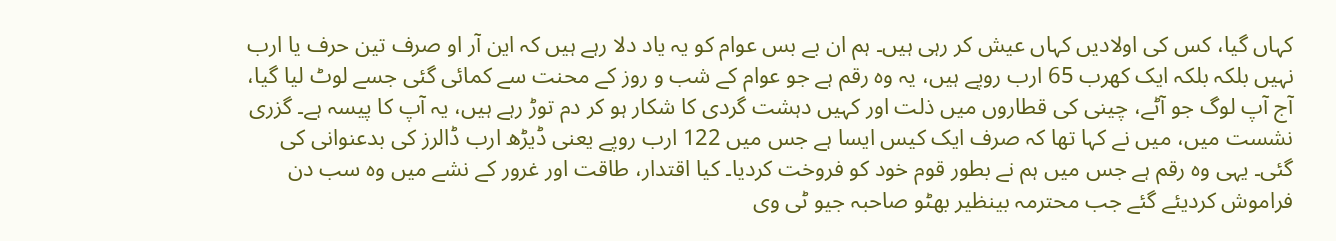کہاں گیا، کس کی اولادیں کہاں عیش کر رہی ہیں۔ ہم ان بے بس عوام کو یہ یاد دلا رہے ہیں کہ این آر او صرف تین حرف یا ارب نہیں بلکہ بلکہ ایک کھرب 65 ارب روپے ہیں، یہ وہ رقم ہے جو عوام کے شب و روز کے محنت سے کمائی گئی جسے لوٹ لیا گیا، آج آپ لوگ جو آٹے، چینی کی قطاروں میں ذلت اور کہیں دہشت گردی کا شکار ہو کر دم توڑ رہے ہیں، یہ آپ کا پیسہ ہے۔ گزری نشست میں، میں نے کہا تھا کہ صرف ایک کیس ایسا ہے جس میں 122 ارب روپے یعنی ڈیڑھ ارب ڈالرز کی بدعنوانی کی گئی۔ یہی وہ رقم ہے جس میں ہم نے بطور قوم خود کو فروخت کردیا۔ کیا اقتدار، طاقت اور غرور کے نشے میں وہ سب دن فراموش کردیئے گئے جب محترمہ بینظیر بھٹو صاحبہ جیو ٹی وی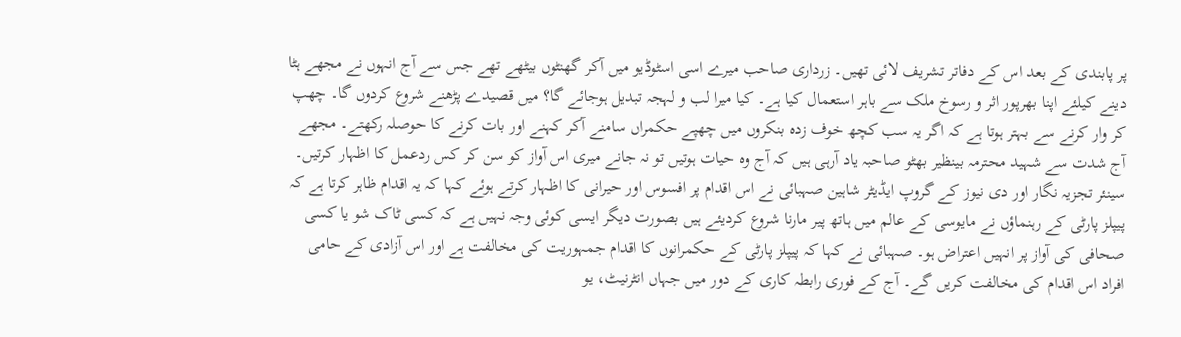پر پابندی کے بعد اس کے دفاتر تشریف لائی تھیں۔ زرداری صاحب میرے اسی اسٹوڈیو میں آکر گھنٹوں بیٹھے تھے جس سے آج انہوں نے مجھے ہٹا دینے کیلئے اپنا بھرپور اثر و رسوخ ملک سے باہر استعمال کیا ہے۔ کیا میرا لب و لہجہ تبدیل ہوجائے گا؟ میں قصیدے پڑھنے شروع کردوں گا۔ چھپ کر وار کرنے سے بہتر ہوتا ہے کہ اگر یہ سب کچھ خوف زدہ بنکروں میں چھپے حکمراں سامنے آکر کہنے اور بات کرنے کا حوصلہ رکھتے۔ مجھے آج شدت سے شہید محترمہ بینظیر بھٹو صاحبہ یاد آرہی ہیں کہ آج وہ حیات ہوتیں تو نہ جانے میری اس آواز کو سن کر کس ردعمل کا اظہار کرتیں۔ سینئر تجزیہ نگار اور دی نیوز کے گروپ ایڈیٹر شاہین صہبائی نے اس اقدام پر افسوس اور حیرانی کا اظہار کرتے ہوئے کہا کہ یہ اقدام ظاہر کرتا ہے کہ پیپلز پارٹی کے رہنماؤں نے مایوسی کے عالم میں ہاتھ پیر مارنا شروع کردیئے ہیں بصورت دیگر ایسی کوئی وجہ نہیں ہے کہ کسی ٹاک شو یا کسی صحافی کی آواز پر انہیں اعتراض ہو۔ صہبائی نے کہا کہ پیپلز پارٹی کے حکمرانوں کا اقدام جمہوریت کی مخالفت ہے اور اس آزادی کے حامی افراد اس اقدام کی مخالفت کریں گے۔ آج کے فوری رابطہ کاری کے دور میں جہاں انٹرنیٹ، یو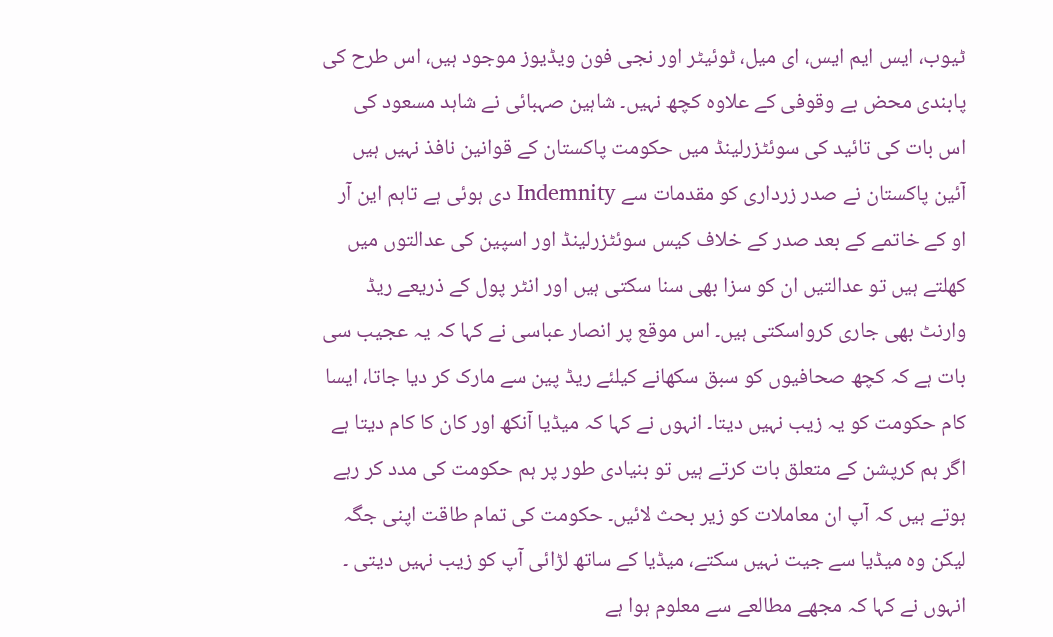ٹیوب، ایس ایم ایس، ای میل، ٹوئیٹر اور نجی فون ویڈیوز موجود ہیں، اس طرح کی پابندی محض بے وقوفی کے علاوہ کچھ نہیں۔ شاہین صہبائی نے شاہد مسعود کی اس بات کی تائید کی سوئٹزرلینڈ میں حکومت پاکستان کے قوانین نافذ نہیں ہیں آئین پاکستان نے صدر زرداری کو مقدمات سے Indemnity دی ہوئی ہے تاہم این آر او کے خاتمے کے بعد صدر کے خلاف کیس سوئٹزرلینڈ اور اسپین کی عدالتوں میں کھلتے ہیں تو عدالتیں ان کو سزا بھی سنا سکتی ہیں اور انٹر پول کے ذریعے ریڈ وارنٹ بھی جاری کرواسکتی ہیں۔ اس موقع پر انصار عباسی نے کہا کہ یہ عجیب سی بات ہے کہ کچھ صحافیوں کو سبق سکھانے کیلئے ریڈ پین سے مارک کر دیا جاتا، ایسا کام حکومت کو یہ زیب نہیں دیتا۔ انہوں نے کہا کہ میڈیا آنکھ اور کان کا کام دیتا ہے اگر ہم کرپشن کے متعلق بات کرتے ہیں تو بنیادی طور پر ہم حکومت کی مدد کر رہے ہوتے ہیں کہ آپ ان معاملات کو زیر بحث لائیں۔ حکومت کی تمام طاقت اپنی جگہ لیکن وہ میڈیا سے جیت نہیں سکتے، میڈیا کے ساتھ لڑائی آپ کو زیب نہیں دیتی ۔ انہوں نے کہا کہ مجھے مطالعے سے معلوم ہوا ہے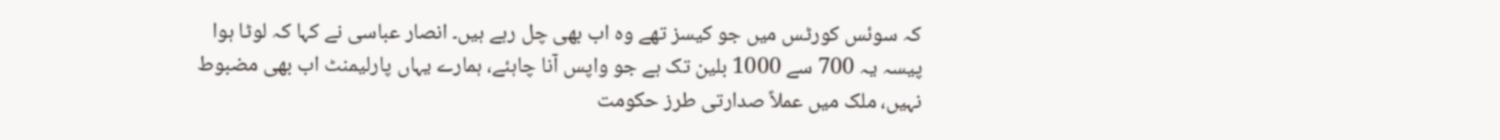کہ سوئس کورٹس میں جو کیسز تھے وہ اب بھی چل رہے ہیں۔ انصار عباسی نے کہا کہ لوٹا ہوا پیسہ یہ 700 سے 1000 بلین تک ہے جو واپس آنا چاہئے، ہمارے یہاں پارلیمنٹ اب بھی مضبوط نہیں، ملک میں عملاً صدارتی طرز حکومت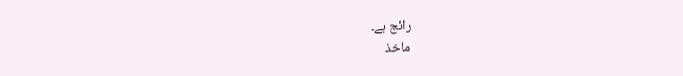رائج ہے۔
ماخذ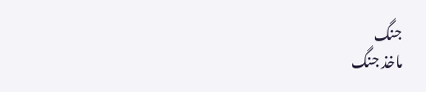جنگ
ماخذ جنگ